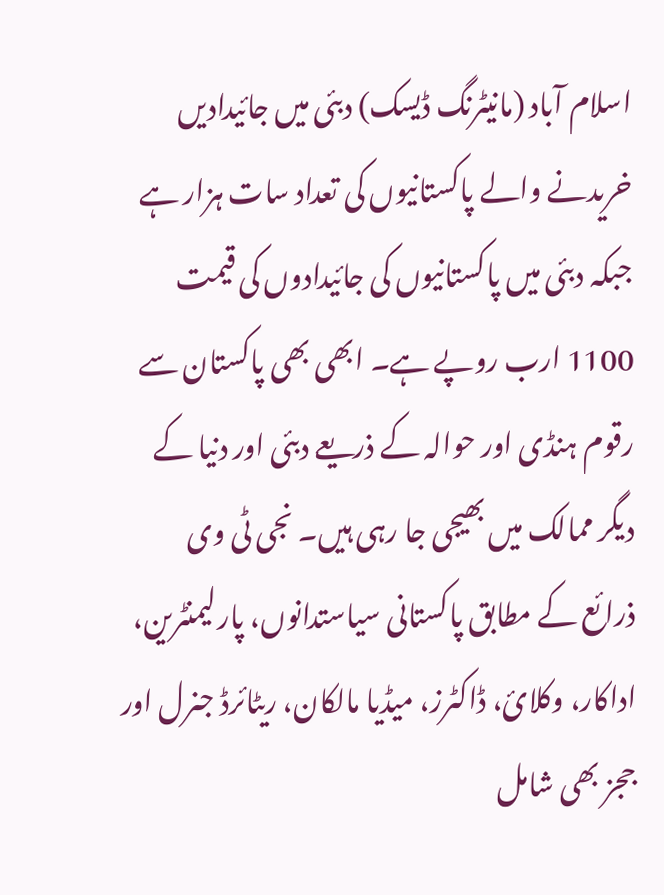اسلام آباد (مانیٹرنگ ڈیسک) دبئی میں جائیدادیں خریدنے والے پاکستانیوں کی تعداد سات ہزار ہے جبکہ دبئی میں پاکستانیوں کی جائیدادوں کی قیمت 1100 ارب روپے ہے۔ ابھی بھی پاکستان سے رقوم ہنڈی اور حوالہ کے ذریعے دبئی اور دنیا کے دیگر ممالک میں بھیجی جا رہی ہیں۔ نجی ٹی وی ذرائع کے مطابق پاکستانی سیاستدانوں، پارلیمنٹرین، اداکار، وکلائ، ڈاکٹرز، میڈیا مالکان، ریٹائرڈ جنرل اور ججز بھی شامل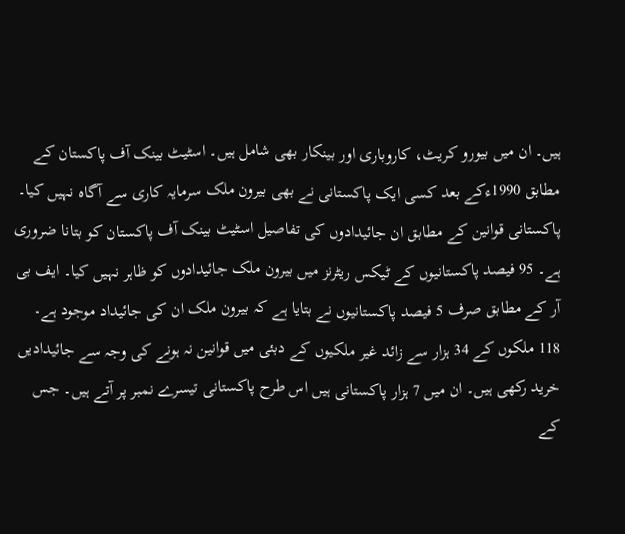ہیں۔ ان میں بیورو کریٹ، کاروباری اور بینکار بھی شامل ہیں۔ اسٹیٹ بینک آف پاکستان کے مطابق 1990ءکے بعد کسی ایک پاکستانی نے بھی بیرون ملک سرمایہ کاری سے آگاہ نہیں کیا۔ پاکستانی قوانین کے مطابق ان جائیدادوں کی تفاصیل اسٹیٹ بینک آف پاکستان کو بتانا ضروری ہے۔ 95 فیصد پاکستانیوں کے ٹیکس ریٹرنز میں بیرون ملک جائیدادوں کو ظاہر نہیں کیا۔ ایف بی آر کے مطابق صرف 5 فیصد پاکستانیوں نے بتایا ہے کہ بیرون ملک ان کی جائیداد موجود ہے۔ 118 ملکوں کے 34 ہزار سے زائد غیر ملکیوں کے دبئی میں قوانین نہ ہونے کی وجہ سے جائیدادیں خرید رکھی ہیں۔ ان میں 7 ہزار پاکستانی ہیں اس طرح پاکستانی تیسرے نمبر پر آتے ہیں۔ جس کے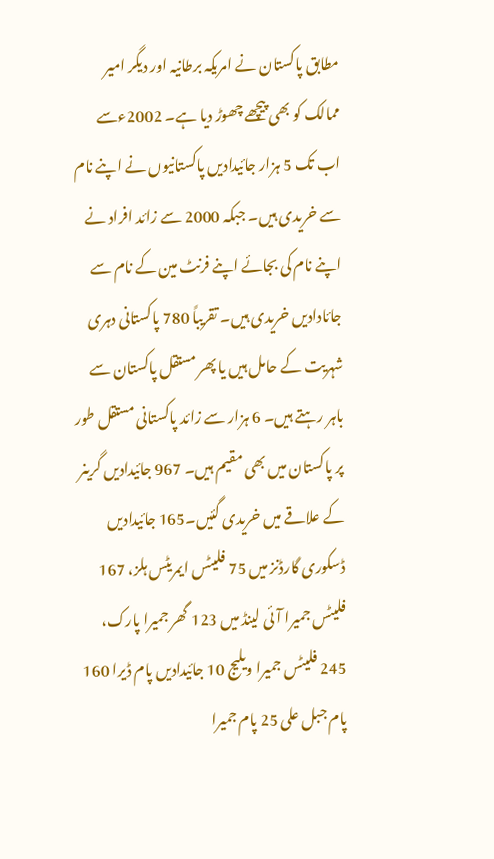مطابق پاکستان نے امریکہ برطانیہ اور دیگر امیر ممالک کو بھی پیچھے چھوڑ دیا ہے۔ 2002ءسے اب تک 5 ہزار جائیدادیں پاکستانیوں نے اپنے نام سے خریدی ہیں۔ جبکہ 2000 سے زائد افراد نے اپنے نام کی بجائے اپنے فرنٹ مین کے نام سے جائادادیں خریدی ہیں۔ تقریباً 780 پاکستانی دہری شہریت کے حامل ہیں یا پھر مستقل پاکستان سے باہر رہتے ہیں۔ 6 ہزار سے زائد پاکستانی مستقل طور پر پاکستان میں بھی مقیم ہیں۔ 967 جائیدادیں گرینر کے علاقے میں خریدی گئیں۔165 جائیدادیں ڈسکوری گارڈنز میں 75 فلیٹس ایمریٹس ہلز، 167 فلیٹس جمیرا آئی لینڈ میں 123 گھر جمیرا پارک، 245 فلیٹس جمیرا ویلیج 10 جائیدادیں پام ڈیرا 160 پام جبل علی 25 پام جمیرا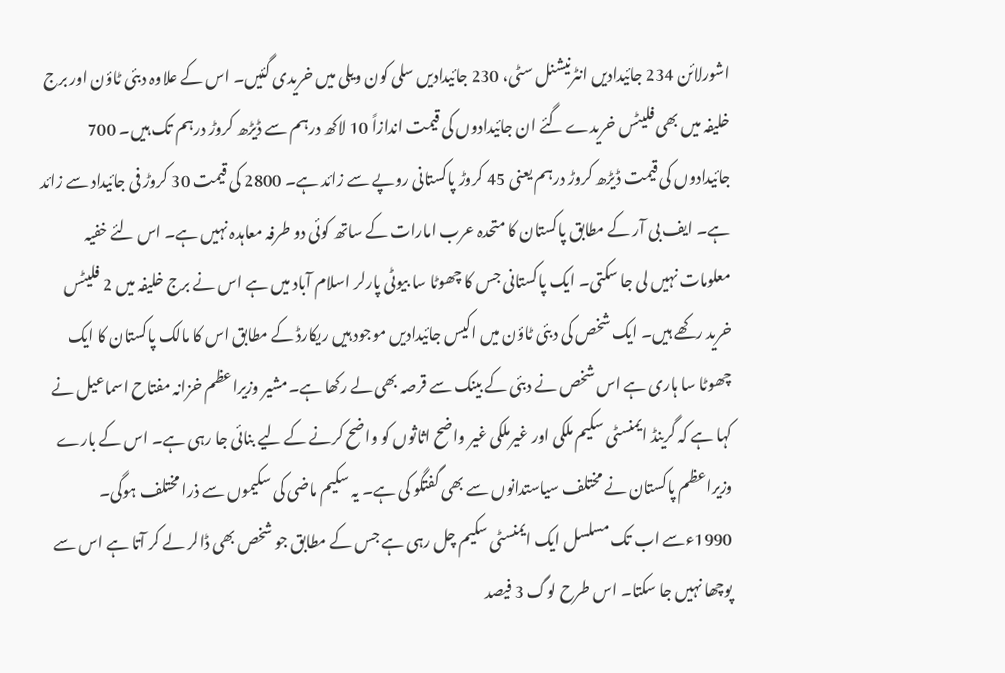اشورلائن 234 جائیدادیں انٹرنیشنل سٹی، 230 جائیدادیں سلی کون ویلی میں خریدی گئیں۔ اس کے علاوہ دبئی ٹاؤن اور برج خلیفہ میں بھی فلیٹس خریدے گئے ان جائیدادوں کی قیمت اندازاً 10 لاکھ درہم سے ڈیڑھ کروڑ درہم تک ہیں۔ 700 جائیدادوں کی قیمت ڈیڑھ کروڑ درہم یعنی 45 کروڑ پاکستانی روپے سے زائد ہے۔ 2800 کی قیمت 30 کروڑ فی جائیداد سے زائد ہے۔ ایف بی آر کے مطابق پاکستان کا متحدہ عرب امارات کے ساتھ کوئی دو طرفہ معاہدہ نہیں ہے۔ اس لئے خفیہ معلومات نہیں لی جا سکتی۔ ایک پاکستانی جس کا چھوٹا سا بیوٹی پارلر اسلام آباد میں ہے اس نے برج خلیفہ میں 2 فلیٹس خرید رکھے ہیں۔ ایک شخص کی دبئی ٹاؤن میں اکیس جائیدادیں موجود ہیں ریکارڈ کے مطابق اس کا مالک پاکستان کا ایک چھوٹا سا ہاری ہے اس شخص نے دبئی کے بینک سے قرصہ بھی لے رکھا ہے۔مشیر وزیراعظم خزانہ مفتاح اسماعیل نے کہا ہے کہ گرینڈ ایمنسٹی سکیم ملکی اور غیرملکی غیر واضح اثاثوں کو واضح کرنے کے لیے بنائی جا رہی ہے۔ اس کے بارے وزیراعظم پاکستان نے مختلف سیاستدانوں سے بھی گفتگو کی ہے۔ یہ سکیم ماضی کی سکیموں سے ذرا مختلف ہوگی۔ 1990ءسے اب تک مسلسل ایک ایمنسٹی سکیم چل رہی ہے جس کے مطابق جو شخص بھی ڈالر لے کر آتا ہے اس سے پوچھا نہیں جا سکتا۔ اس طرح لوگ 3 فیصد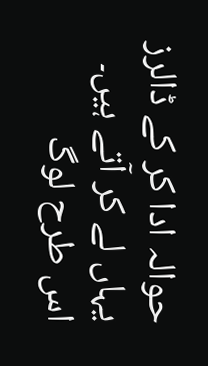حوالہ ادا کر کے ڈالرز یہاں لے کر آتے ہیں۔ اس طرح لوگ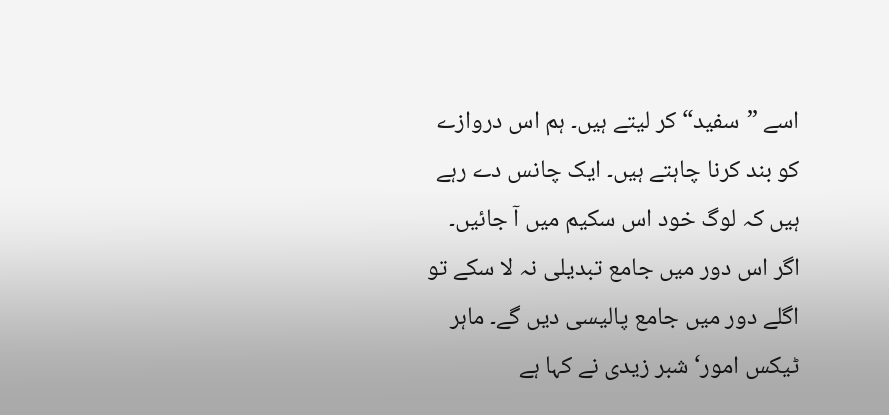اسے ”سفید“ کر لیتے ہیں۔ ہم اس دروازے کو بند کرنا چاہتے ہیں۔ ایک چانس دے رہے ہیں کہ لوگ خود اس سکیم میں آ جائیں۔ اگر اس دور میں جامع تبدیلی نہ لا سکے تو اگلے دور میں جامع پالیسی دیں گے۔ ماہر ٹیکس امور‘ شبر زیدی نے کہا ہے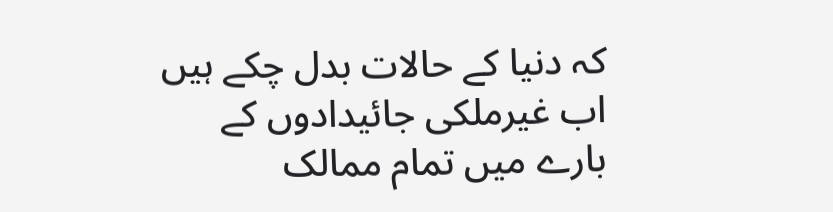کہ دنیا کے حالات بدل چکے ہیں اب غیرملکی جائیدادوں کے بارے میں تمام ممالک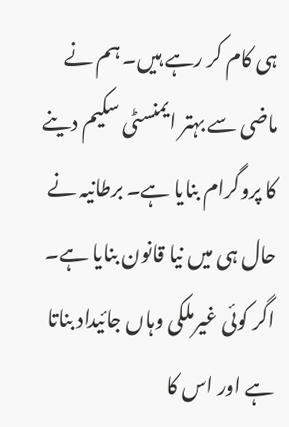ہی کام کر رہے ہیں۔ ہم نے ماضی سے بہتر ایمنسٹی سکیم دینے کا پروگرام بنایا ہے۔ برطانیہ نے حال ہی میں نیا قانون بنایا ہے۔ اگر کوئی غیرملکی وہاں جائیداد بناتا ہے اور اس کا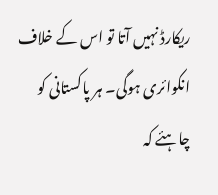ریکارڈ نہیں آتا تو اس کے خلاف انکوائری ہوگی۔ ہر پاکستانی کو چاہئے کہ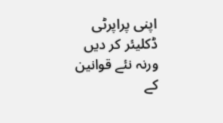اپنی پراپرٹی ڈکلیئر کر دیں ورنہ نئے قوانین کے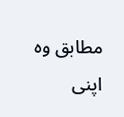مطابق وہ اپنی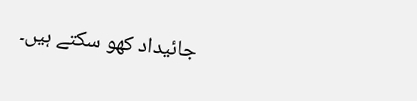جائیداد کھو سکتے ہیں۔